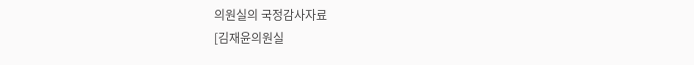의원실의 국정감사자료
[김재윤의원실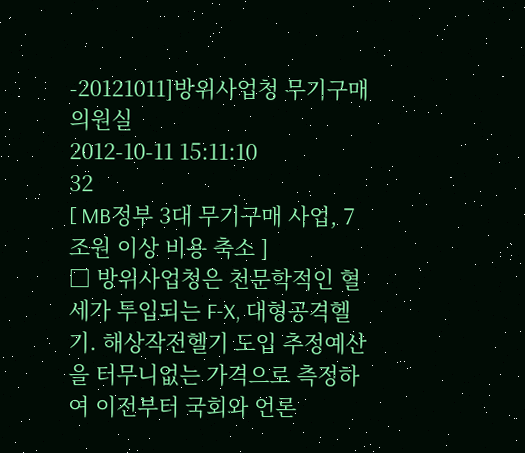-20121011]방위사업청 무기구매
의원실
2012-10-11 15:11:10
32
[ MB정부 3대 무기구매 사업, 7조원 이상 비용 축소 ]
□ 방위사업청은 천문학적인 혈세가 투입되는 F-X, 대형공격헬기. 해상작전헬기 도입 추정예산을 터무니없는 가격으로 측정하여 이전부터 국회와 언론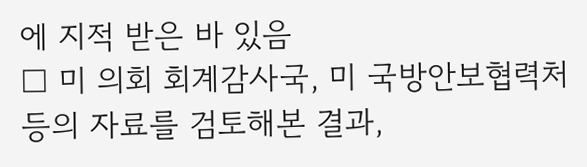에 지적 받은 바 있음
□ 미 의회 회계감사국, 미 국방안보협력처 등의 자료를 검토해본 결과,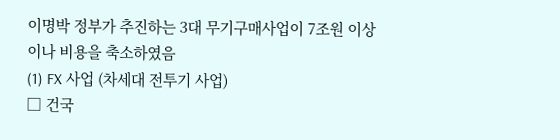이명박 정부가 추진하는 3대 무기구매사업이 7조원 이상이나 비용을 축소하였음
(1) FX 사업 (차세대 전투기 사업)
□ 건국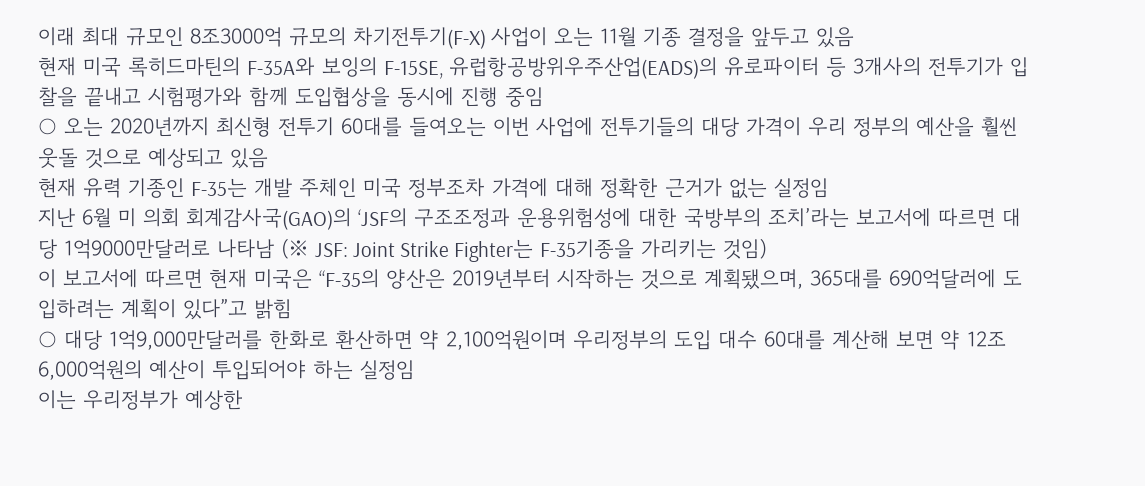이래 최대 규모인 8조3000억 규모의 차기전투기(F-X) 사업이 오는 11월 기종 결정을 앞두고 있음
현재 미국 록히드마틴의 F-35A와 보잉의 F-15SE, 유럽항공방위우주산업(EADS)의 유로파이터 등 3개사의 전투기가 입찰을 끝내고 시험평가와 함께 도입협상을 동시에 진행 중임
○ 오는 2020년까지 최신형 전투기 60대를 들여오는 이번 사업에 전투기들의 대당 가격이 우리 정부의 예산을 훨씬 웃돌 것으로 예상되고 있음
현재 유력 기종인 F-35는 개발 주체인 미국 정부조차 가격에 대해 정확한 근거가 없는 실정임
지난 6월 미 의회 회계감사국(GAO)의 ‘JSF의 구조조정과 운용위험성에 대한 국방부의 조치’라는 보고서에 따르면 대당 1억9000만달러로 나타남 (※ JSF: Joint Strike Fighter는 F-35기종을 가리키는 것임)
이 보고서에 따르면 현재 미국은 “F-35의 양산은 2019년부터 시작하는 것으로 계획됐으며, 365대를 690억달러에 도입하려는 계획이 있다”고 밝힘
○ 대당 1억9,000만달러를 한화로 환산하면 약 2,100억원이며 우리정부의 도입 대수 60대를 계산해 보면 약 12조 6,000억원의 예산이 투입되어야 하는 실정임
이는 우리정부가 예상한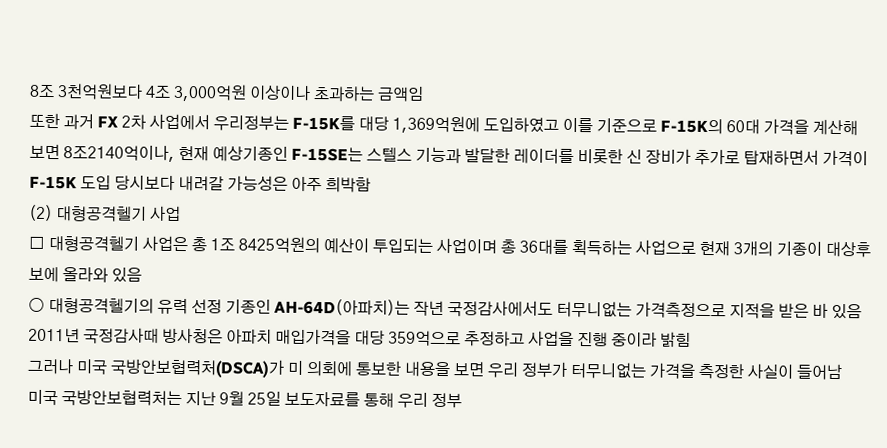8조 3천억원보다 4조 3,000억원 이상이나 초과하는 금액임
또한 과거 FX 2차 사업에서 우리정부는 F-15K를 대당 1,369억원에 도입하였고 이를 기준으로 F-15K의 60대 가격을 계산해보면 8조2140억이나, 현재 예상기종인 F-15SE는 스텔스 기능과 발달한 레이더를 비롯한 신 장비가 추가로 탑재하면서 가격이 F-15K 도입 당시보다 내려갈 가능성은 아주 희박함
(2) 대형공격헬기 사업
□ 대형공격헬기 사업은 총 1조 8425억원의 예산이 투입되는 사업이며 총 36대를 획득하는 사업으로 현재 3개의 기종이 대상후보에 올라와 있음
○ 대형공격헬기의 유력 선정 기종인 AH-64D(아파치)는 작년 국정감사에서도 터무니없는 가격측정으로 지적을 받은 바 있음
2011년 국정감사때 방사청은 아파치 매입가격을 대당 359억으로 추정하고 사업을 진행 중이라 밝힘
그러나 미국 국방안보협력처(DSCA)가 미 의회에 통보한 내용을 보면 우리 정부가 터무니없는 가격을 측정한 사실이 들어남
미국 국방안보협력처는 지난 9월 25일 보도자료를 통해 우리 정부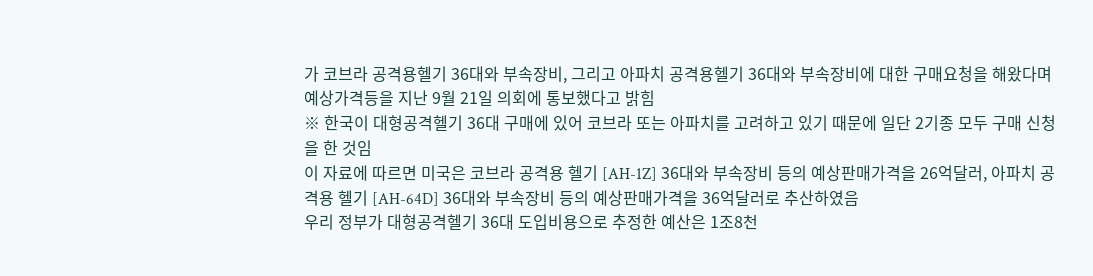가 코브라 공격용헬기 36대와 부속장비, 그리고 아파치 공격용헬기 36대와 부속장비에 대한 구매요청을 해왔다며 예상가격등을 지난 9월 21일 의회에 통보했다고 밝힘
※ 한국이 대형공격헬기 36대 구매에 있어 코브라 또는 아파치를 고려하고 있기 때문에 일단 2기종 모두 구매 신청을 한 것임
이 자료에 따르면 미국은 코브라 공격용 헬기 [AH-1Z] 36대와 부속장비 등의 예상판매가격을 26억달러, 아파치 공격용 헬기 [AH-64D] 36대와 부속장비 등의 예상판매가격을 36억달러로 추산하였음
우리 정부가 대형공격헬기 36대 도입비용으로 추정한 예산은 1조8천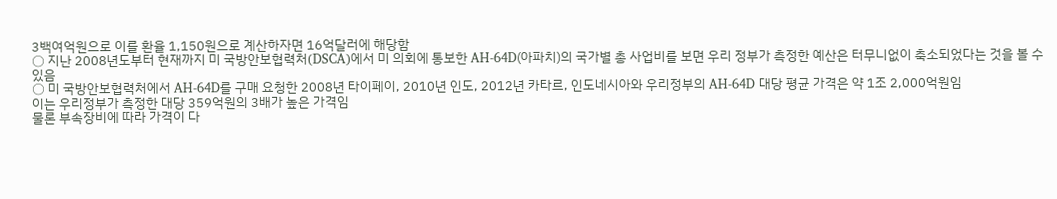3백여억원으로 이를 환율 1,150원으로 계산하자면 16억달러에 해당함
○ 지난 2008년도부터 현재까지 미 국방안보협력처(DSCA)에서 미 의회에 통보한 AH-64D(아파치)의 국가별 총 사업비를 보면 우리 정부가 측정한 예산은 터무니없이 축소되었다는 것을 볼 수 있음
○ 미 국방안보협력처에서 AH-64D를 구매 요청한 2008년 타이페이, 2010년 인도, 2012년 카타르, 인도네시아와 우리정부의 AH-64D 대당 평균 가격은 약 1조 2,000억원임
이는 우리정부가 측정한 대당 359억원의 3배가 높은 가격임
물론 부속장비에 따라 가격이 다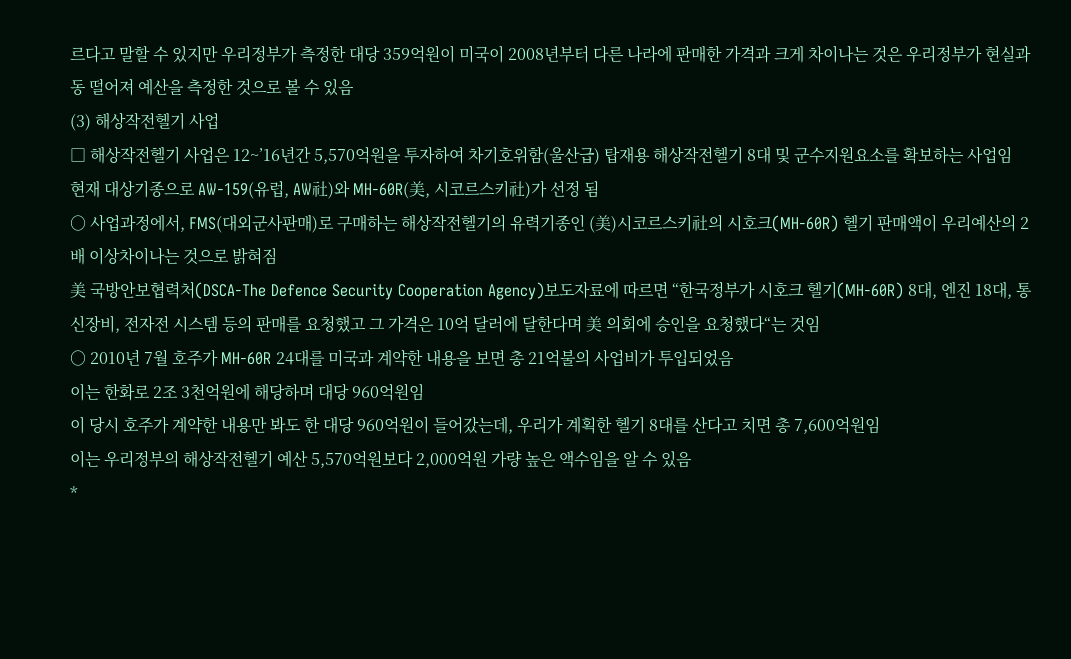르다고 말할 수 있지만 우리정부가 측정한 대당 359억원이 미국이 2008년부터 다른 나라에 판매한 가격과 크게 차이나는 것은 우리정부가 현실과 동 떨어져 예산을 측정한 것으로 볼 수 있음
(3) 해상작전헬기 사업
□ 해상작전헬기 사업은 12~’16년간 5,570억원을 투자하여 차기호위함(울산급) 탑재용 해상작전헬기 8대 및 군수지원요소를 확보하는 사업임
현재 대상기종으로 AW-159(유럽, AW社)와 MH-60R(美, 시코르스키社)가 선정 됨
○ 사업과정에서, FMS(대외군사판매)로 구매하는 해상작전헬기의 유력기종인 (美)시코르스키社의 시호크(MH-60R) 헬기 판매액이 우리예산의 2배 이상차이나는 것으로 밝혀짐
美 국방안보협력처(DSCA-The Defence Security Cooperation Agency)보도자료에 따르면 “한국정부가 시호크 헬기(MH-60R) 8대, 엔진 18대, 통신장비, 전자전 시스템 등의 판매를 요청했고 그 가격은 10억 달러에 달한다며 美 의회에 승인을 요청했다“는 것임
○ 2010년 7월 호주가 MH-60R 24대를 미국과 계약한 내용을 보면 총 21억불의 사업비가 투입되었음
이는 한화로 2조 3천억원에 해당하며 대당 960억원임
이 당시 호주가 계약한 내용만 봐도 한 대당 960억원이 들어갔는데, 우리가 계획한 헬기 8대를 산다고 치면 총 7,600억원임
이는 우리정부의 해상작전헬기 예산 5,570억원보다 2,000억원 가량 높은 액수임을 알 수 있음
*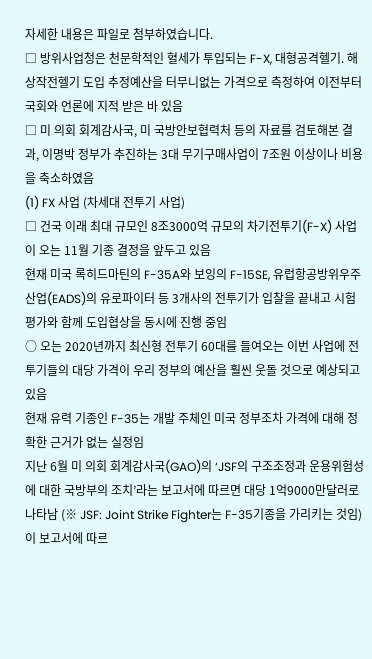자세한 내용은 파일로 첨부하였습니다.
□ 방위사업청은 천문학적인 혈세가 투입되는 F-X, 대형공격헬기. 해상작전헬기 도입 추정예산을 터무니없는 가격으로 측정하여 이전부터 국회와 언론에 지적 받은 바 있음
□ 미 의회 회계감사국, 미 국방안보협력처 등의 자료를 검토해본 결과, 이명박 정부가 추진하는 3대 무기구매사업이 7조원 이상이나 비용을 축소하였음
(1) FX 사업 (차세대 전투기 사업)
□ 건국 이래 최대 규모인 8조3000억 규모의 차기전투기(F-X) 사업이 오는 11월 기종 결정을 앞두고 있음
현재 미국 록히드마틴의 F-35A와 보잉의 F-15SE, 유럽항공방위우주산업(EADS)의 유로파이터 등 3개사의 전투기가 입찰을 끝내고 시험평가와 함께 도입협상을 동시에 진행 중임
○ 오는 2020년까지 최신형 전투기 60대를 들여오는 이번 사업에 전투기들의 대당 가격이 우리 정부의 예산을 훨씬 웃돌 것으로 예상되고 있음
현재 유력 기종인 F-35는 개발 주체인 미국 정부조차 가격에 대해 정확한 근거가 없는 실정임
지난 6월 미 의회 회계감사국(GAO)의 ‘JSF의 구조조정과 운용위험성에 대한 국방부의 조치’라는 보고서에 따르면 대당 1억9000만달러로 나타남 (※ JSF: Joint Strike Fighter는 F-35기종을 가리키는 것임)
이 보고서에 따르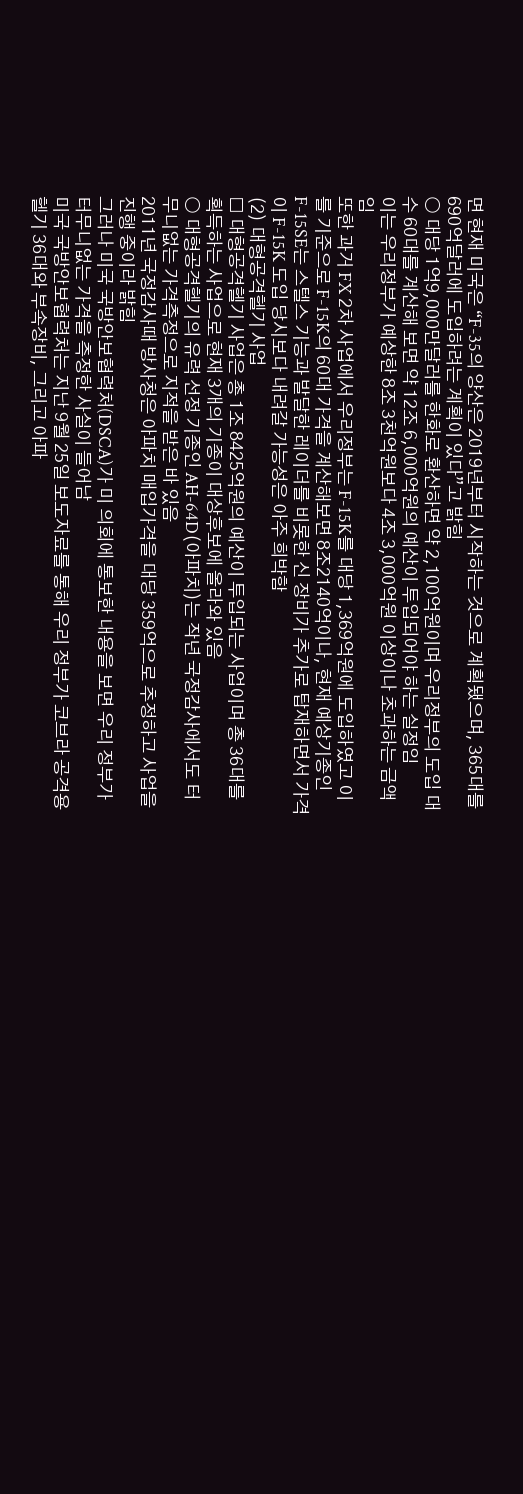면 현재 미국은 “F-35의 양산은 2019년부터 시작하는 것으로 계획됐으며, 365대를 690억달러에 도입하려는 계획이 있다”고 밝힘
○ 대당 1억9,000만달러를 한화로 환산하면 약 2,100억원이며 우리정부의 도입 대수 60대를 계산해 보면 약 12조 6,000억원의 예산이 투입되어야 하는 실정임
이는 우리정부가 예상한 8조 3천억원보다 4조 3,000억원 이상이나 초과하는 금액임
또한 과거 FX 2차 사업에서 우리정부는 F-15K를 대당 1,369억원에 도입하였고 이를 기준으로 F-15K의 60대 가격을 계산해보면 8조2140억이나, 현재 예상기종인 F-15SE는 스텔스 기능과 발달한 레이더를 비롯한 신 장비가 추가로 탑재하면서 가격이 F-15K 도입 당시보다 내려갈 가능성은 아주 희박함
(2) 대형공격헬기 사업
□ 대형공격헬기 사업은 총 1조 8425억원의 예산이 투입되는 사업이며 총 36대를 획득하는 사업으로 현재 3개의 기종이 대상후보에 올라와 있음
○ 대형공격헬기의 유력 선정 기종인 AH-64D(아파치)는 작년 국정감사에서도 터무니없는 가격측정으로 지적을 받은 바 있음
2011년 국정감사때 방사청은 아파치 매입가격을 대당 359억으로 추정하고 사업을 진행 중이라 밝힘
그러나 미국 국방안보협력처(DSCA)가 미 의회에 통보한 내용을 보면 우리 정부가 터무니없는 가격을 측정한 사실이 들어남
미국 국방안보협력처는 지난 9월 25일 보도자료를 통해 우리 정부가 코브라 공격용헬기 36대와 부속장비, 그리고 아파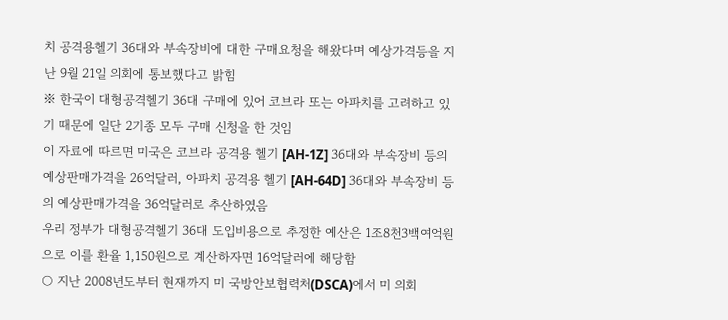치 공격용헬기 36대와 부속장비에 대한 구매요청을 해왔다며 예상가격등을 지난 9월 21일 의회에 통보했다고 밝힘
※ 한국이 대형공격헬기 36대 구매에 있어 코브라 또는 아파치를 고려하고 있기 때문에 일단 2기종 모두 구매 신청을 한 것임
이 자료에 따르면 미국은 코브라 공격용 헬기 [AH-1Z] 36대와 부속장비 등의 예상판매가격을 26억달러, 아파치 공격용 헬기 [AH-64D] 36대와 부속장비 등의 예상판매가격을 36억달러로 추산하였음
우리 정부가 대형공격헬기 36대 도입비용으로 추정한 예산은 1조8천3백여억원으로 이를 환율 1,150원으로 계산하자면 16억달러에 해당함
○ 지난 2008년도부터 현재까지 미 국방안보협력처(DSCA)에서 미 의회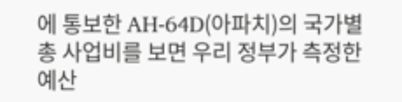에 통보한 AH-64D(아파치)의 국가별 총 사업비를 보면 우리 정부가 측정한 예산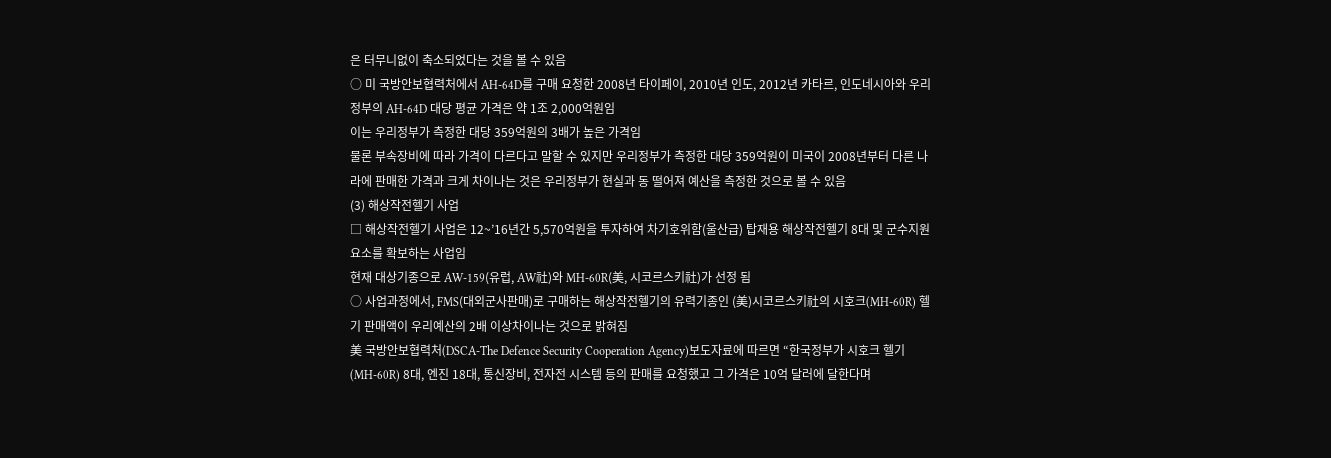은 터무니없이 축소되었다는 것을 볼 수 있음
○ 미 국방안보협력처에서 AH-64D를 구매 요청한 2008년 타이페이, 2010년 인도, 2012년 카타르, 인도네시아와 우리정부의 AH-64D 대당 평균 가격은 약 1조 2,000억원임
이는 우리정부가 측정한 대당 359억원의 3배가 높은 가격임
물론 부속장비에 따라 가격이 다르다고 말할 수 있지만 우리정부가 측정한 대당 359억원이 미국이 2008년부터 다른 나라에 판매한 가격과 크게 차이나는 것은 우리정부가 현실과 동 떨어져 예산을 측정한 것으로 볼 수 있음
(3) 해상작전헬기 사업
□ 해상작전헬기 사업은 12~’16년간 5,570억원을 투자하여 차기호위함(울산급) 탑재용 해상작전헬기 8대 및 군수지원요소를 확보하는 사업임
현재 대상기종으로 AW-159(유럽, AW社)와 MH-60R(美, 시코르스키社)가 선정 됨
○ 사업과정에서, FMS(대외군사판매)로 구매하는 해상작전헬기의 유력기종인 (美)시코르스키社의 시호크(MH-60R) 헬기 판매액이 우리예산의 2배 이상차이나는 것으로 밝혀짐
美 국방안보협력처(DSCA-The Defence Security Cooperation Agency)보도자료에 따르면 “한국정부가 시호크 헬기(MH-60R) 8대, 엔진 18대, 통신장비, 전자전 시스템 등의 판매를 요청했고 그 가격은 10억 달러에 달한다며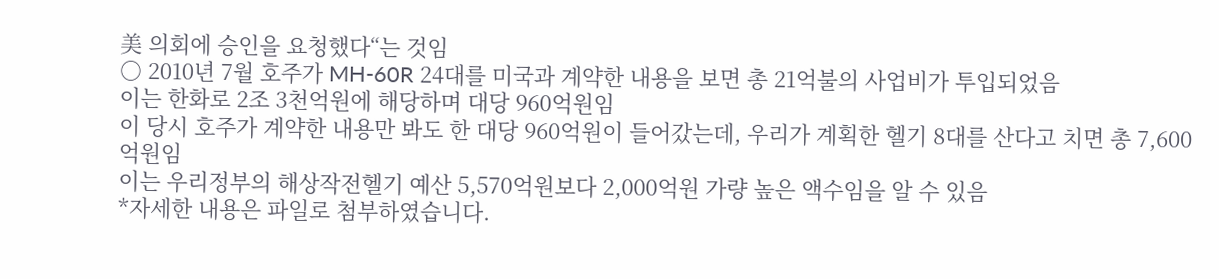美 의회에 승인을 요청했다“는 것임
○ 2010년 7월 호주가 MH-60R 24대를 미국과 계약한 내용을 보면 총 21억불의 사업비가 투입되었음
이는 한화로 2조 3천억원에 해당하며 대당 960억원임
이 당시 호주가 계약한 내용만 봐도 한 대당 960억원이 들어갔는데, 우리가 계획한 헬기 8대를 산다고 치면 총 7,600억원임
이는 우리정부의 해상작전헬기 예산 5,570억원보다 2,000억원 가량 높은 액수임을 알 수 있음
*자세한 내용은 파일로 첨부하였습니다.